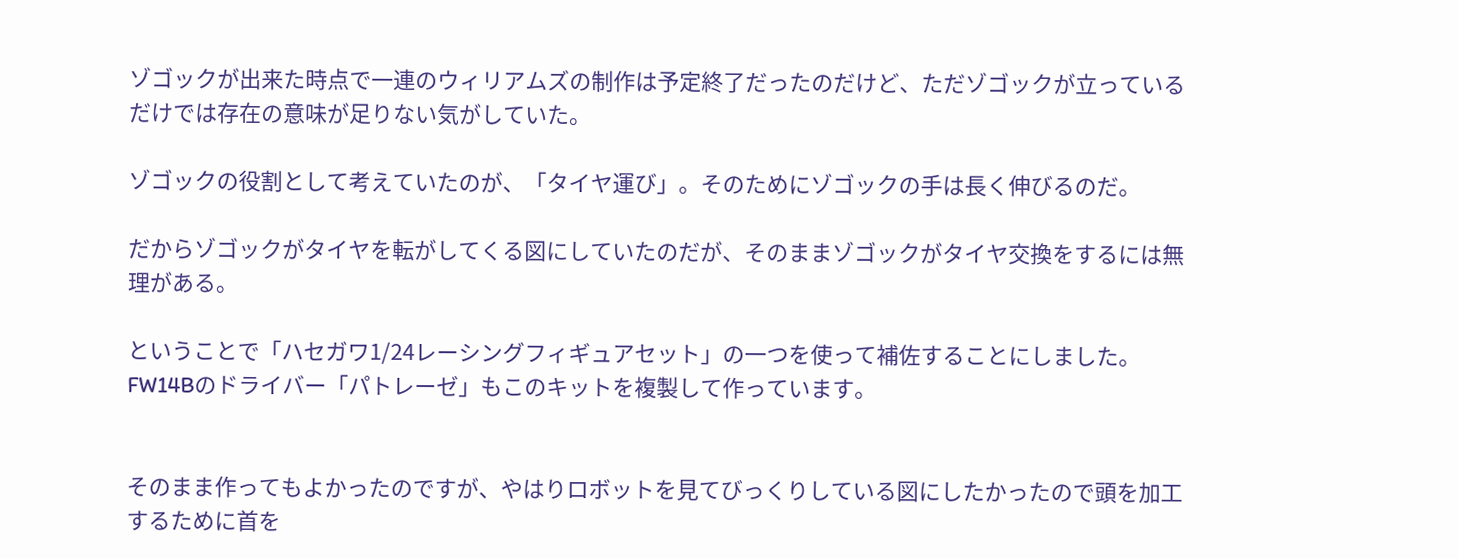ゾゴックが出来た時点で一連のウィリアムズの制作は予定終了だったのだけど、ただゾゴックが立っているだけでは存在の意味が足りない気がしていた。

ゾゴックの役割として考えていたのが、「タイヤ運び」。そのためにゾゴックの手は長く伸びるのだ。

だからゾゴックがタイヤを転がしてくる図にしていたのだが、そのままゾゴックがタイヤ交換をするには無理がある。

ということで「ハセガワ1/24レーシングフィギュアセット」の一つを使って補佐することにしました。FW14Bのドライバー「パトレーゼ」もこのキットを複製して作っています。


そのまま作ってもよかったのですが、やはりロボットを見てびっくりしている図にしたかったので頭を加工するために首を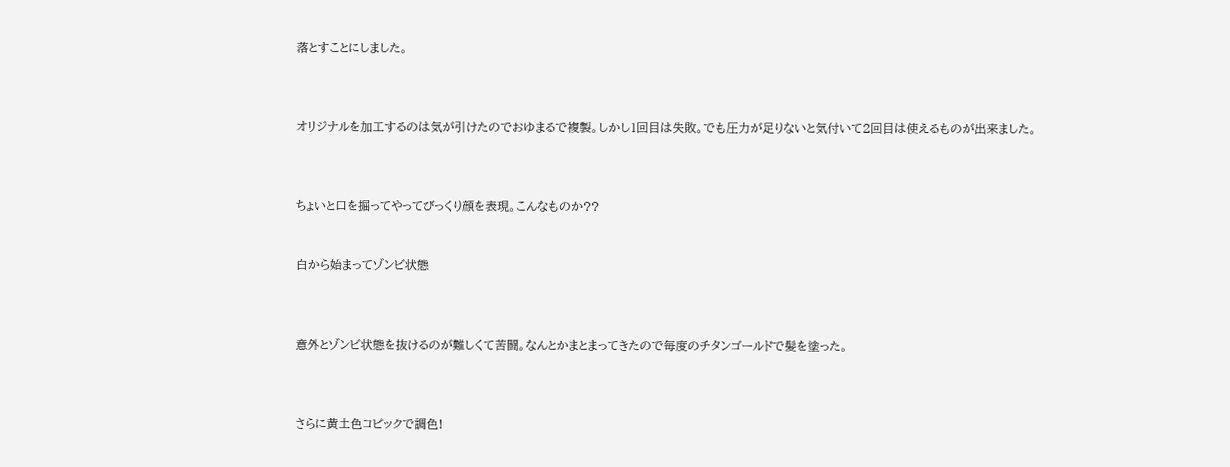落とすことにしました。



オリジナルを加工するのは気が引けたのでおゆまるで複製。しかし1回目は失敗。でも圧力が足りないと気付いて2回目は使えるものが出来ました。



ちょいと口を掘ってやってびっくり顔を表現。こんなものか??


白から始まってゾンビ状態



意外とゾンビ状態を抜けるのが難しくて苦闘。なんとかまとまってきたので毎度のチタンゴールドで髪を塗った。



さらに黄土色コピックで調色!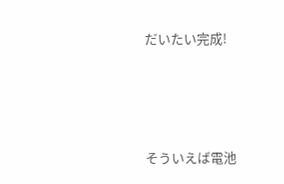だいたい完成!





そういえば電池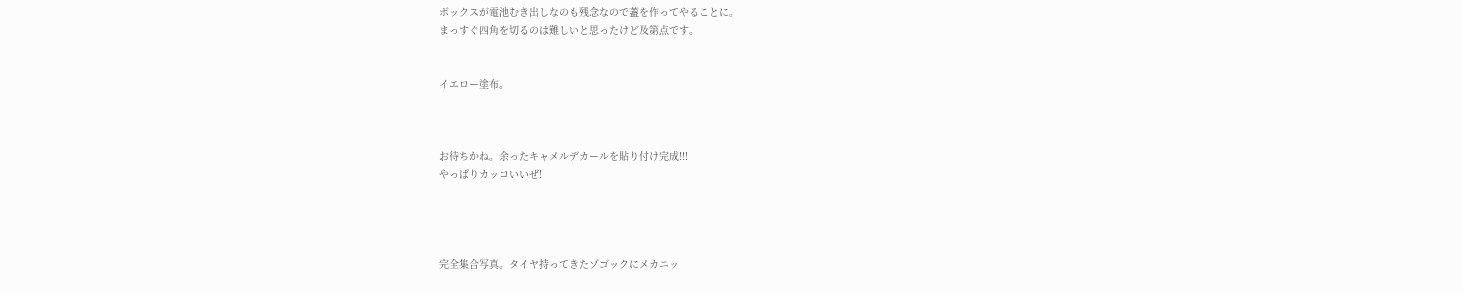ボックスが電池むき出しなのも残念なので蓋を作ってやることに。
まっすぐ四角を切るのは難しいと思ったけど及第点です。


イエロー塗布。



お待ちかね。余ったキャメルデカールを貼り付け完成!!!
やっぱりカッコいいぜ!




完全集合写真。タイヤ持ってきたゾゴックにメカニッ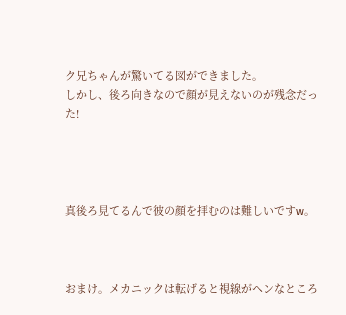ク兄ちゃんが驚いてる図ができました。
しかし、後ろ向きなので顔が見えないのが残念だった!




真後ろ見てるんで彼の顔を拝むのは難しいですw。



おまけ。メカニックは転げると視線がヘンなところ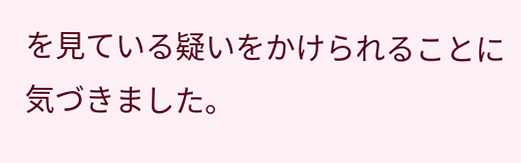を見ている疑いをかけられることに気づきました。